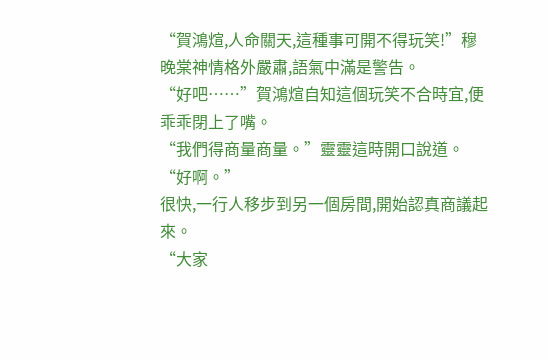“賀鴻煊,人命關天,這種事可開不得玩笑!”穆晚棠神情格外嚴肅,語氣中滿是警告。
“好吧……”賀鴻煊自知這個玩笑不合時宜,便乖乖閉上了嘴。
“我們得商量商量。”靈靈這時開口說道。
“好啊。”
很快,一行人移步到另一個房間,開始認真商議起來。
“大家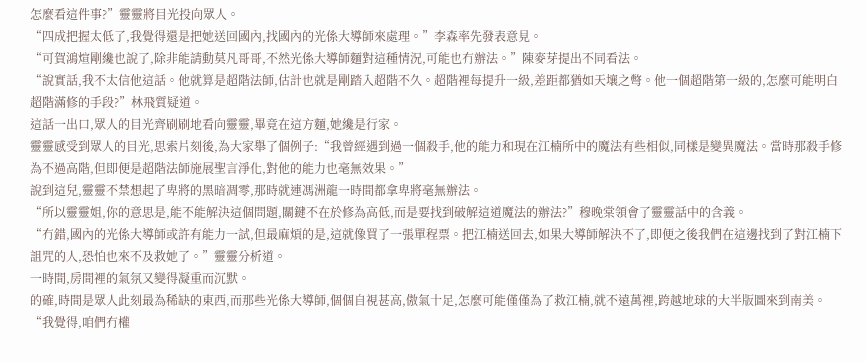怎麼看這件事?”靈靈將目光投向眾人。
“四成把握太低了,我覺得還是把她送回國內,找國內的光係大導師來處理。”李森率先發表意見。
“可賀鴻煊剛纔也說了,除非能請動莫凡哥哥,不然光係大導師麵對這種情況,可能也冇辦法。”陳麥芽提出不同看法。
“說實話,我不太信他這話。他就算是超階法師,估計也就是剛踏入超階不久。超階裡每提升一級,差距都猶如天壤之彆。他一個超階第一級的,怎麼可能明白超階滿修的手段?”林飛質疑道。
這話一出口,眾人的目光齊刷刷地看向靈靈,畢竟在這方麵,她纔是行家。
靈靈感受到眾人的目光,思索片刻後,為大家舉了個例子:“我曾經遇到過一個殺手,他的能力和現在江楠所中的魔法有些相似,同樣是變異魔法。當時那殺手修為不過高階,但即便是超階法師施展聖言淨化,對他的能力也毫無效果。”
說到這兒,靈靈不禁想起了卑將的黑暗凋零,那時就連馮洲龍一時間都拿卑將毫無辦法。
“所以靈靈姐,你的意思是,能不能解決這個問題,關鍵不在於修為高低,而是要找到破解這道魔法的辦法?”穆晚棠領會了靈靈話中的含義。
“冇錯,國內的光係大導師或許有能力一試,但最麻煩的是,這就像買了一張單程票。把江楠送回去,如果大導師解決不了,即便之後我們在這邊找到了對江楠下詛咒的人,恐怕也來不及救她了。”靈靈分析道。
一時間,房間裡的氣氛又變得凝重而沉默。
的確,時間是眾人此刻最為稀缺的東西,而那些光係大導師,個個自視甚高,傲氣十足,怎麼可能僅僅為了救江楠,就不遠萬裡,跨越地球的大半版圖來到南美。
“我覺得,咱們冇權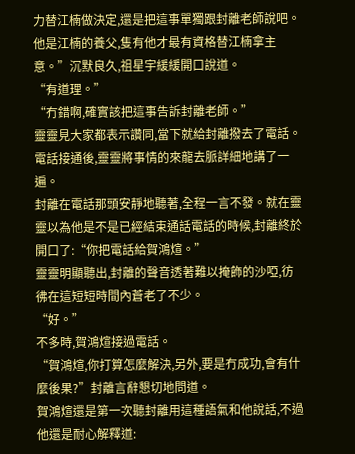力替江楠做決定,還是把這事單獨跟封離老師說吧。他是江楠的養父,隻有他才最有資格替江楠拿主意。”沉默良久,祖星宇緩緩開口說道。
“有道理。”
“冇錯啊,確實該把這事告訴封離老師。”
靈靈見大家都表示讚同,當下就給封離撥去了電話。
電話接通後,靈靈將事情的來龍去脈詳細地講了一遍。
封離在電話那頭安靜地聽著,全程一言不發。就在靈靈以為他是不是已經結束通話電話的時候,封離終於開口了:“你把電話給賀鴻煊。”
靈靈明顯聽出,封離的聲音透著難以掩飾的沙啞,彷彿在這短短時間內蒼老了不少。
“好。”
不多時,賀鴻煊接過電話。
“賀鴻煊,你打算怎麼解決,另外,要是冇成功,會有什麼後果?”封離言辭懇切地問道。
賀鴻煊還是第一次聽封離用這種語氣和他說話,不過他還是耐心解釋道: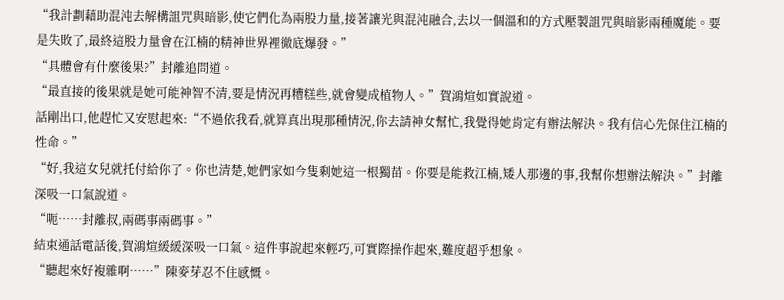“我計劃藉助混沌去解構詛咒與暗影,使它們化為兩股力量,接著讓光與混沌融合,去以一個溫和的方式壓製詛咒與暗影兩種魔能。要是失敗了,最終這股力量會在江楠的精神世界裡徹底爆發。”
“具體會有什麼後果?”封離追問道。
“最直接的後果就是她可能神智不清,要是情況再糟糕些,就會變成植物人。”賀鴻煊如實說道。
話剛出口,他趕忙又安慰起來:“不過依我看,就算真出現那種情況,你去請神女幫忙,我覺得她肯定有辦法解決。我有信心先保住江楠的性命。”
“好,我這女兒就托付給你了。你也清楚,她們家如今隻剩她這一根獨苗。你要是能救江楠,矮人那邊的事,我幫你想辦法解決。”封離深吸一口氣說道。
“呃……封離叔,兩碼事兩碼事。”
結束通話電話後,賀鴻煊緩緩深吸一口氣。這件事說起來輕巧,可實際操作起來,難度超乎想象。
“聽起來好複雜啊……”陳麥芽忍不住感慨。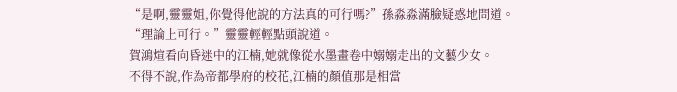“是啊,靈靈姐,你覺得他說的方法真的可行嗎?”孫淼淼滿臉疑惑地問道。
“理論上可行。”靈靈輕輕點頭說道。
賀鴻煊看向昏迷中的江楠,她就像從水墨畫卷中嫋嫋走出的文藝少女。
不得不說,作為帝都學府的校花,江楠的顏值那是相當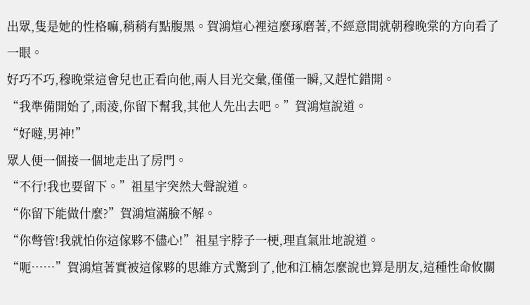出眾,隻是她的性格嘛,稍稍有點腹黑。賀鴻煊心裡這麼琢磨著,不經意間就朝穆晚棠的方向看了一眼。
好巧不巧,穆晚棠這會兒也正看向他,兩人目光交彙,僅僅一瞬,又趕忙錯開。
“我準備開始了,雨淩,你留下幫我,其他人先出去吧。”賀鴻煊說道。
“好噠,男神!”
眾人便一個接一個地走出了房門。
“不行!我也要留下。”祖星宇突然大聲說道。
“你留下能做什麼?”賀鴻煊滿臉不解。
“你彆管!我就怕你這傢夥不儘心!”祖星宇脖子一梗,理直氣壯地說道。
“呃……”賀鴻煊著實被這傢夥的思維方式驚到了,他和江楠怎麼說也算是朋友,這種性命攸關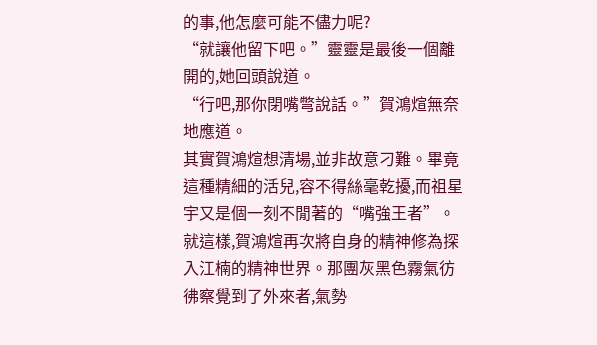的事,他怎麼可能不儘力呢?
“就讓他留下吧。”靈靈是最後一個離開的,她回頭說道。
“行吧,那你閉嘴彆說話。”賀鴻煊無奈地應道。
其實賀鴻煊想清場,並非故意刁難。畢竟這種精細的活兒,容不得絲毫乾擾,而祖星宇又是個一刻不閒著的“嘴強王者”。
就這樣,賀鴻煊再次將自身的精神修為探入江楠的精神世界。那團灰黑色霧氣彷彿察覺到了外來者,氣勢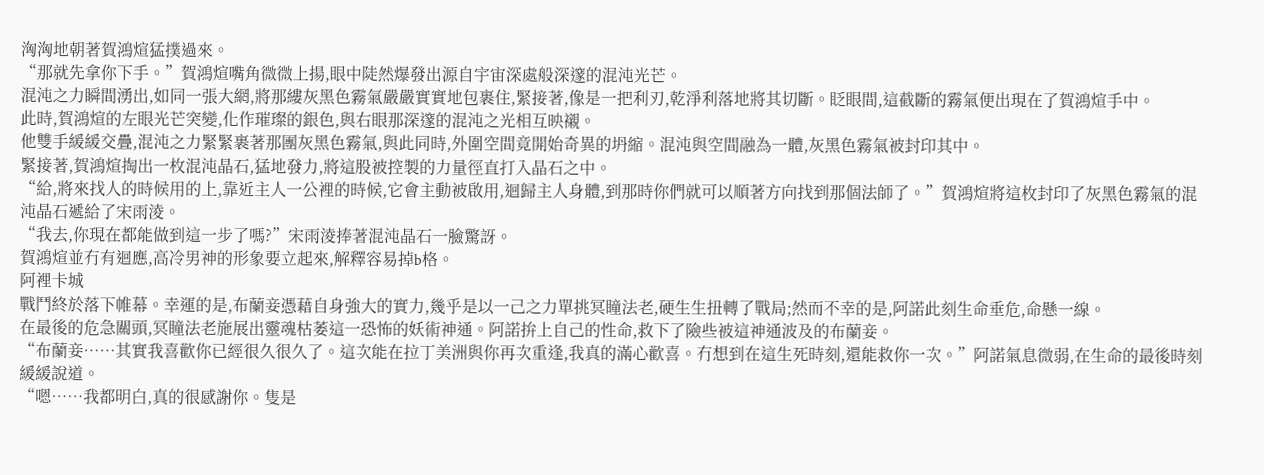洶洶地朝著賀鴻煊猛撲過來。
“那就先拿你下手。”賀鴻煊嘴角微微上揚,眼中陡然爆發出源自宇宙深處般深邃的混沌光芒。
混沌之力瞬間湧出,如同一張大網,將那縷灰黑色霧氣嚴嚴實實地包裹住,緊接著,像是一把利刃,乾淨利落地將其切斷。眨眼間,這截斷的霧氣便出現在了賀鴻煊手中。
此時,賀鴻煊的左眼光芒突變,化作璀璨的銀色,與右眼那深邃的混沌之光相互映襯。
他雙手緩緩交疊,混沌之力緊緊裹著那團灰黑色霧氣,與此同時,外圍空間竟開始奇異的坍縮。混沌與空間融為一體,灰黑色霧氣被封印其中。
緊接著,賀鴻煊掏出一枚混沌晶石,猛地發力,將這股被控製的力量徑直打入晶石之中。
“給,將來找人的時候用的上,靠近主人一公裡的時候,它會主動被啟用,迴歸主人身體,到那時你們就可以順著方向找到那個法師了。”賀鴻煊將這枚封印了灰黑色霧氣的混沌晶石遞給了宋雨淩。
“我去,你現在都能做到這一步了嗎?”宋雨淩捧著混沌晶石一臉驚訝。
賀鴻煊並冇有迴應,高冷男神的形象要立起來,解釋容易掉b格。
阿裡卡城
戰鬥終於落下帷幕。幸運的是,布蘭妾憑藉自身強大的實力,幾乎是以一己之力單挑冥瞳法老,硬生生扭轉了戰局;然而不幸的是,阿諾此刻生命垂危,命懸一線。
在最後的危急關頭,冥瞳法老施展出靈魂枯萎這一恐怖的妖術神通。阿諾拚上自己的性命,救下了險些被這神通波及的布蘭妾。
“布蘭妾……其實我喜歡你已經很久很久了。這次能在拉丁美洲與你再次重逢,我真的滿心歡喜。冇想到在這生死時刻,還能救你一次。”阿諾氣息微弱,在生命的最後時刻緩緩說道。
“嗯……我都明白,真的很感謝你。隻是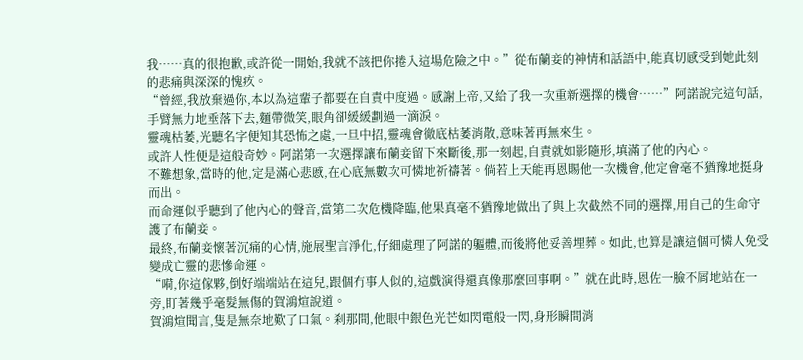我……真的很抱歉,或許從一開始,我就不該把你捲入這場危險之中。”從布蘭妾的神情和話語中,能真切感受到她此刻的悲痛與深深的愧疚。
“曾經,我放棄過你,本以為這輩子都要在自責中度過。感謝上帝,又給了我一次重新選擇的機會……”阿諾說完這句話,手臂無力地垂落下去,麵帶微笑,眼角卻緩緩劃過一滴淚。
靈魂枯萎,光聽名字便知其恐怖之處,一旦中招,靈魂會徹底枯萎消散,意味著再無來生。
或許人性便是這般奇妙。阿諾第一次選擇讓布蘭妾留下來斷後,那一刻起,自責就如影隨形,填滿了他的內心。
不難想象,當時的他,定是滿心悲慼,在心底無數次可憐地祈禱著。倘若上天能再恩賜他一次機會,他定會毫不猶豫地挺身而出。
而命運似乎聽到了他內心的聲音,當第二次危機降臨,他果真毫不猶豫地做出了與上次截然不同的選擇,用自己的生命守護了布蘭妾。
最終,布蘭妾懷著沉痛的心情,施展聖言淨化,仔細處理了阿諾的軀體,而後將他妥善埋葬。如此,也算是讓這個可憐人免受變成亡靈的悲慘命運。
“嗬,你這傢夥,倒好端端站在這兒,跟個冇事人似的,這戲演得還真像那麼回事啊。”就在此時,恩佐一臉不屑地站在一旁,盯著幾乎毫髮無傷的賀鴻煊說道。
賀鴻煊聞言,隻是無奈地歎了口氣。刹那間,他眼中銀色光芒如閃電般一閃,身形瞬間消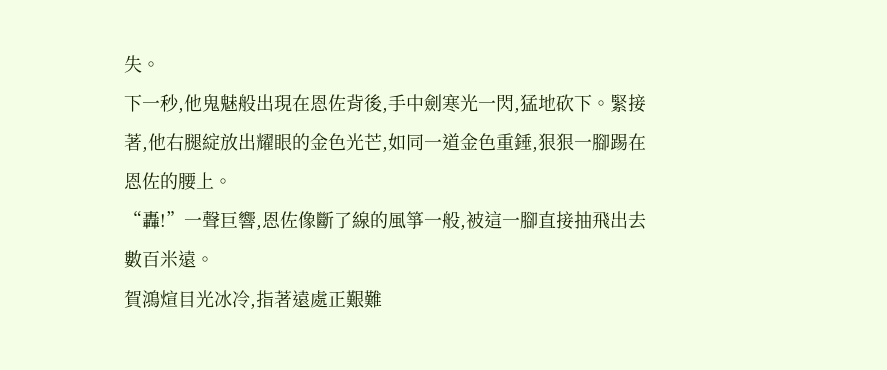失。
下一秒,他鬼魅般出現在恩佐背後,手中劍寒光一閃,猛地砍下。緊接著,他右腿綻放出耀眼的金色光芒,如同一道金色重錘,狠狠一腳踢在恩佐的腰上。
“轟!”一聲巨響,恩佐像斷了線的風箏一般,被這一腳直接抽飛出去數百米遠。
賀鴻煊目光冰冷,指著遠處正艱難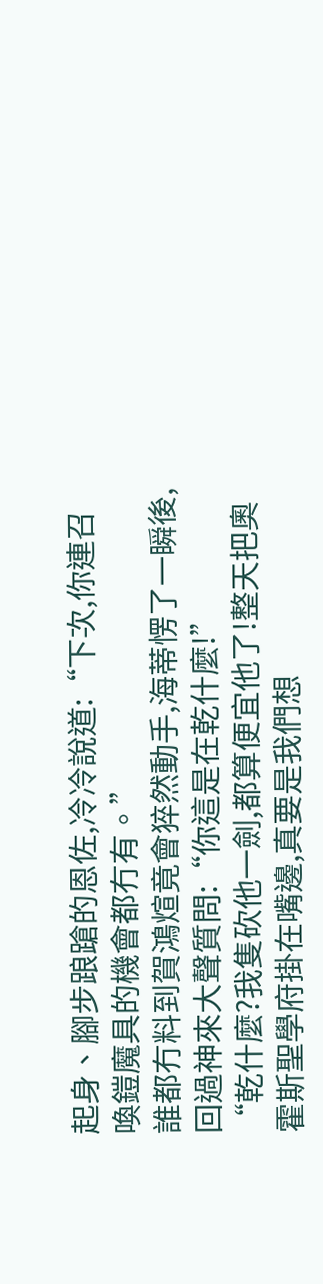起身、腳步踉蹌的恩佐,冷冷說道:“下次,你連召喚鎧魔具的機會都冇有。”
誰都冇料到賀鴻煊竟會猝然動手,海蒂愣了一瞬後,回過神來大聲質問:“你這是在乾什麼!”
“乾什麼?我隻砍他一劍,都算便宜他了!整天把奧霍斯聖學府掛在嘴邊,真要是我們想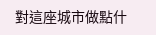對這座城市做點什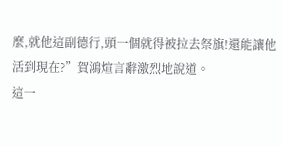麼,就他這副德行,頭一個就得被拉去祭旗!還能讓他活到現在?”賀鴻煊言辭激烈地說道。
這一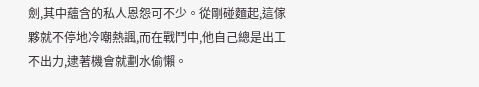劍,其中蘊含的私人恩怨可不少。從剛碰麵起,這傢夥就不停地冷嘲熱諷,而在戰鬥中,他自己總是出工不出力,逮著機會就劃水偷懶。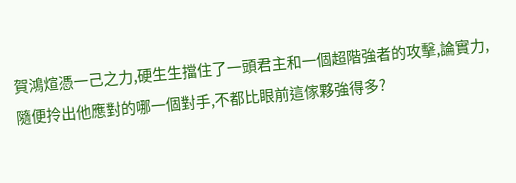賀鴻煊憑一己之力,硬生生擋住了一頭君主和一個超階強者的攻擊,論實力,隨便拎出他應對的哪一個對手,不都比眼前這傢夥強得多?